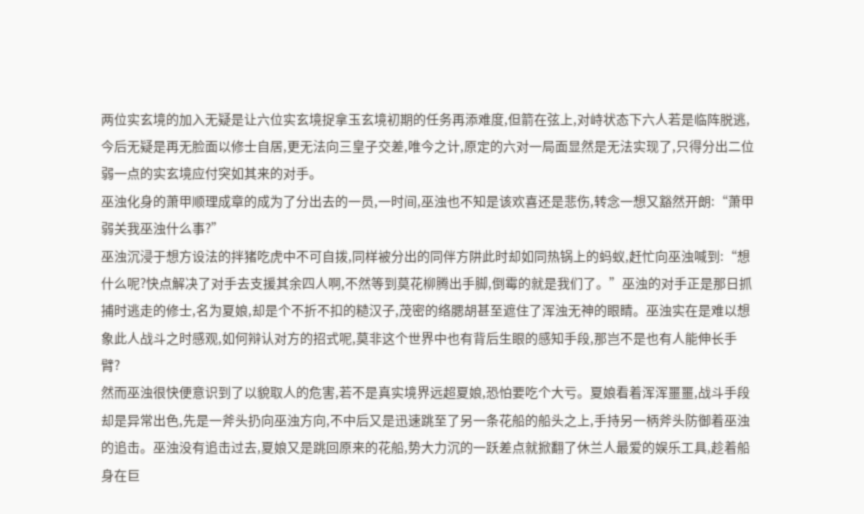两位实玄境的加入无疑是让六位实玄境捉拿玉玄境初期的任务再添难度,但箭在弦上,对峙状态下六人若是临阵脱逃,今后无疑是再无脸面以修士自居,更无法向三皇子交差,唯今之计,原定的六对一局面显然是无法实现了,只得分出二位弱一点的实玄境应付突如其来的对手。
巫浊化身的萧甲顺理成章的成为了分出去的一员,一时间,巫浊也不知是该欢喜还是悲伤,转念一想又豁然开朗:“萧甲弱关我巫浊什么事?”
巫浊沉浸于想方设法的拌猪吃虎中不可自拨,同样被分出的同伴方阱此时却如同热锅上的蚂蚁,赶忙向巫浊喊到:“想什么呢?快点解决了对手去支援其余四人啊,不然等到莫花柳腾出手脚,倒霉的就是我们了。”巫浊的对手正是那日抓捕时逃走的修士,名为夏娘,却是个不折不扣的糙汉子,茂密的络腮胡甚至遮住了浑浊无神的眼睛。巫浊实在是难以想象此人战斗之时感观,如何辩认对方的招式呢,莫非这个世界中也有背后生眼的感知手段,那岂不是也有人能伸长手臂?
然而巫浊很快便意识到了以貌取人的危害,若不是真实境界远超夏娘,恐怕要吃个大亏。夏娘看着浑浑噩噩,战斗手段却是异常出色,先是一斧头扔向巫浊方向,不中后又是迅速跳至了另一条花船的船头之上,手持另一柄斧头防御着巫浊的追击。巫浊没有追击过去,夏娘又是跳回原来的花船,势大力沉的一跃差点就掀翻了休兰人最爱的娱乐工具,趁着船身在巨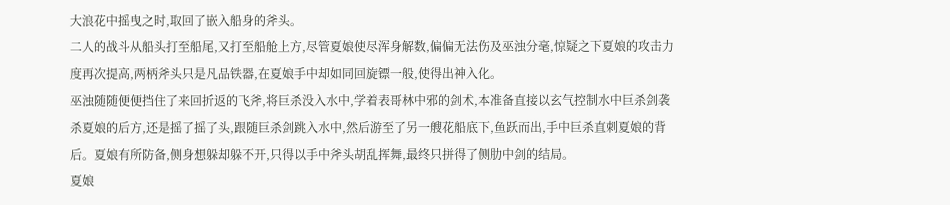大浪花中摇曳之时,取回了嵌入船身的斧头。
二人的战斗从船头打至船尾,又打至船舱上方,尽管夏娘使尽浑身解数,偏偏无法伤及巫浊分毫,惊疑之下夏娘的攻击力度再次提高,两柄斧头只是凡品铁器,在夏娘手中却如同回旋镖一般,使得出神入化。
巫浊随随便便挡住了来回折返的飞斧,将巨杀没入水中,学着表哥林中邪的剑术,本准备直接以玄气控制水中巨杀剑袭杀夏娘的后方,还是摇了摇了头,跟随巨杀剑跳入水中,然后游至了另一艘花船底下,鱼跃而出,手中巨杀直刺夏娘的背后。夏娘有所防备,侧身想躲却躲不开,只得以手中斧头胡乱挥舞,最终只拼得了侧肋中剑的结局。
夏娘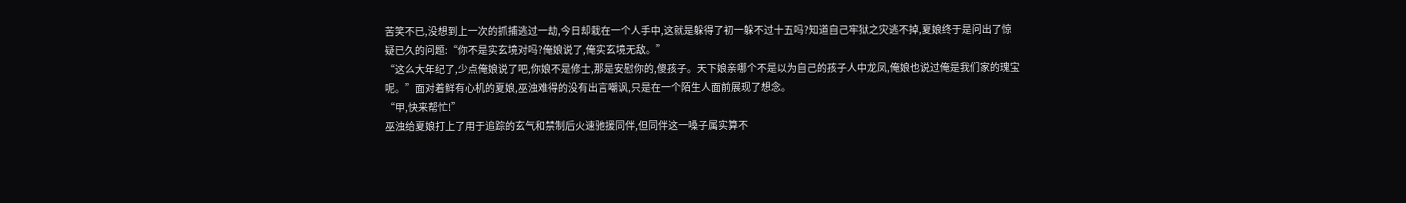苦笑不已,没想到上一次的抓捕逃过一劫,今日却栽在一个人手中,这就是躲得了初一躲不过十五吗?知道自己牢狱之灾逃不掉,夏娘终于是问出了惊疑已久的问题:“你不是实玄境对吗?俺娘说了,俺实玄境无敌。”
“这么大年纪了,少点俺娘说了吧,你娘不是修士,那是安慰你的,傻孩子。天下娘亲哪个不是以为自己的孩子人中龙凤,俺娘也说过俺是我们家的瑰宝呢。”面对着鲜有心机的夏娘,巫浊难得的没有出言嘲讽,只是在一个陌生人面前展现了想念。
“甲,快来帮忙!”
巫浊给夏娘打上了用于追踪的玄气和禁制后火速驰援同伴,但同伴这一嗓子属实算不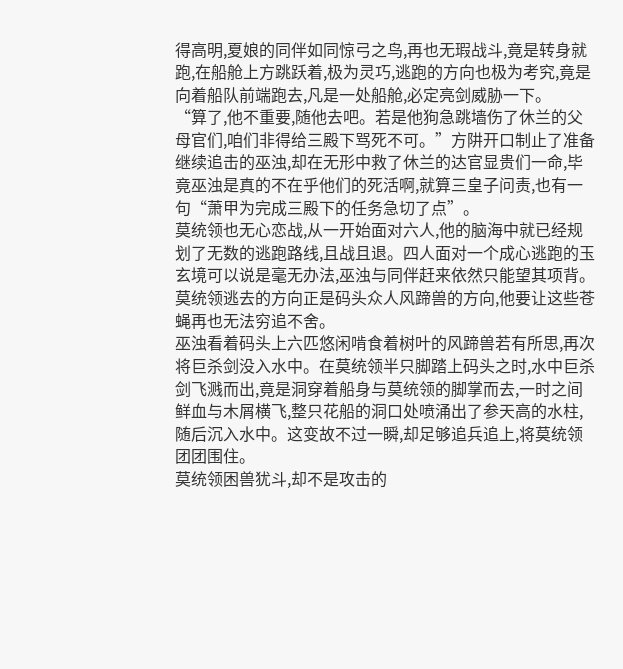得高明,夏娘的同伴如同惊弓之鸟,再也无瑕战斗,竟是转身就跑,在船舱上方跳跃着,极为灵巧,逃跑的方向也极为考究,竟是向着船队前端跑去,凡是一处船舱,必定亮剑威胁一下。
“算了,他不重要,随他去吧。若是他狗急跳墙伤了休兰的父母官们,咱们非得给三殿下骂死不可。”方阱开口制止了准备继续追击的巫浊,却在无形中救了休兰的达官显贵们一命,毕竟巫浊是真的不在乎他们的死活啊,就算三皇子问责,也有一句“萧甲为完成三殿下的任务急切了点”。
莫统领也无心恋战,从一开始面对六人,他的脑海中就已经规划了无数的逃跑路线,且战且退。四人面对一个成心逃跑的玉玄境可以说是毫无办法,巫浊与同伴赶来依然只能望其项背。莫统领逃去的方向正是码头众人风蹄兽的方向,他要让这些苍蝇再也无法穷追不舍。
巫浊看着码头上六匹悠闲啃食着树叶的风蹄兽若有所思,再次将巨杀剑没入水中。在莫统领半只脚踏上码头之时,水中巨杀剑飞溅而出,竟是洞穿着船身与莫统领的脚掌而去,一时之间鲜血与木屑横飞,整只花船的洞口处喷涌出了参天高的水柱,随后沉入水中。这变故不过一瞬,却足够追兵追上,将莫统领团团围住。
莫统领困兽犹斗,却不是攻击的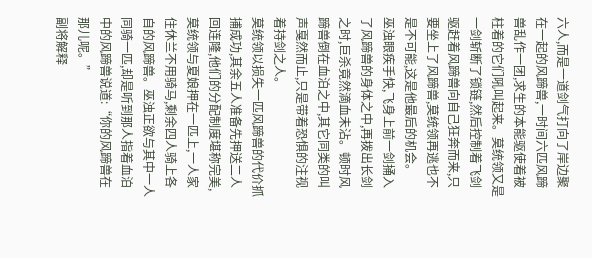六人,而是一道剑气打向了岸边聚在一起的风蹄兽,一时间六匹风蹄兽乱作一团,求生的本能驱使着被柱着的它们吼叫起来。莫统领又是一剑斩断了锁链,然后控制着飞剑驱赶着风蹄兽向自己狂奔而来,只要坐上了风蹄兽,莫统领再逃也不是不可能,这是他最后的机会。
巫浊眼疾手快,飞身上前一剑捅入了风蹄兽的身体之中,再拨出长剑之时,巨杀竟然滴血未沾。顿时风蹄兽倒在血泊之中,其它同类的叫声戛然而止,只是带着恐惧的注视着持剑之人。
莫统领以损失一匹风蹄兽的代价抓捕成功,其余五人准备先押送二人回连隆,他们的分配制度堪称完美,莫统领与夏娘押在一匹上,一人家住休兰不用骑马,剩余四人骑上各自的风蹄兽。巫浊正欲与其中一人同骑一匹,却是听到那人指着血泊中的风蹄兽说道:“你的风蹄兽在那儿呢。”
副将解释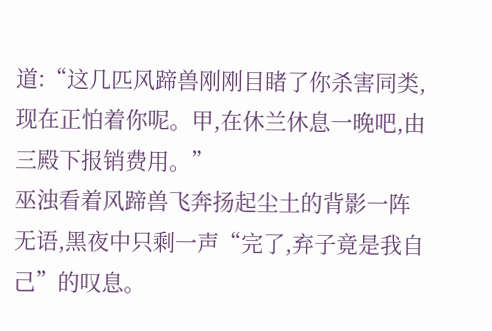道:“这几匹风蹄兽刚刚目睹了你杀害同类,现在正怕着你呢。甲,在休兰休息一晚吧,由三殿下报销费用。”
巫浊看着风蹄兽飞奔扬起尘土的背影一阵无语,黑夜中只剩一声“完了,弃子竟是我自己”的叹息。